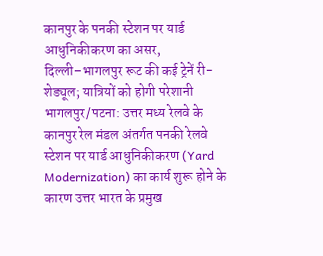कानपुर के पनकी स्टेशन पर यार्ड आधुनिकीकरण का असर, दिल्ली–भागलपुर रूट की कई ट्रेनें री-शेड्यूल; यात्रियों को होगी परेशानी
भागलपुर/पटना: उत्तर मध्य रेलवे के कानपुर रेल मंडल अंतर्गत पनकी रेलवे स्टेशन पर यार्ड आधुनिकीकरण (Yard Modernization) का कार्य शुरू होने के कारण उत्तर भारत के प्रमुख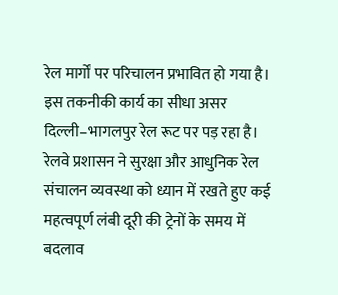रेल मार्गों पर परिचालन प्रभावित हो गया है। इस तकनीकी कार्य का सीधा असर दिल्ली–भागलपुर रेल रूट पर पड़ रहा है। रेलवे प्रशासन ने सुरक्षा और आधुनिक रेल संचालन व्यवस्था को ध्यान में रखते हुए कई महत्वपूर्ण लंबी दूरी की ट्रेनों के समय में बदलाव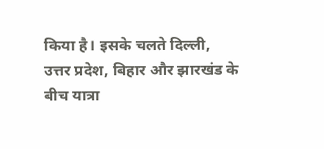किया है। इसके चलते दिल्ली, उत्तर प्रदेश, बिहार और झारखंड के बीच यात्रा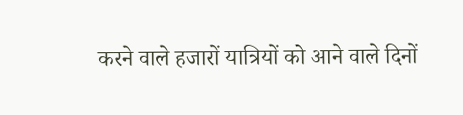करने वाले हजारों यात्रियों को आने वाले दिनों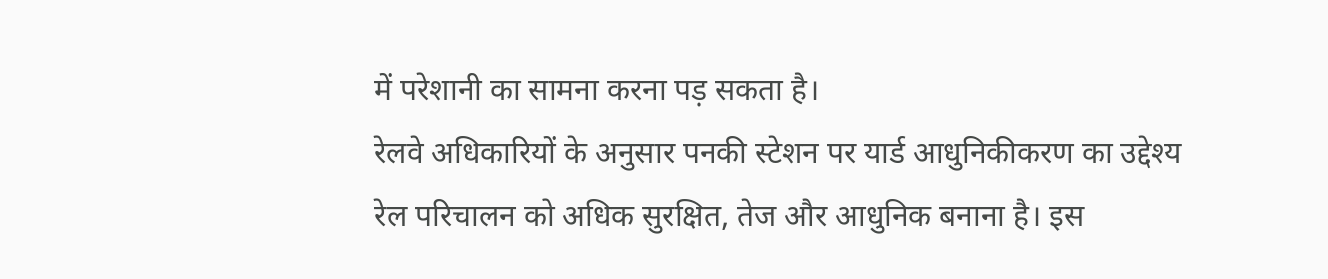में परेशानी का सामना करना पड़ सकता है।
रेलवे अधिकारियों के अनुसार पनकी स्टेशन पर यार्ड आधुनिकीकरण का उद्देश्य रेल परिचालन को अधिक सुरक्षित, तेज और आधुनिक बनाना है। इस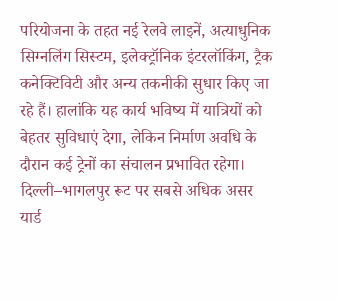परियोजना के तहत नई रेलवे लाइनें, अत्याधुनिक सिग्नलिंग सिस्टम, इलेक्ट्रॉनिक इंटरलॉकिंग, ट्रैक कनेक्टिविटी और अन्य तकनीकी सुधार किए जा रहे हैं। हालांकि यह कार्य भविष्य में यात्रियों को बेहतर सुविधाएं देगा, लेकिन निर्माण अवधि के दौरान कई ट्रेनों का संचालन प्रभावित रहेगा।
दिल्ली–भागलपुर रूट पर सबसे अधिक असर
यार्ड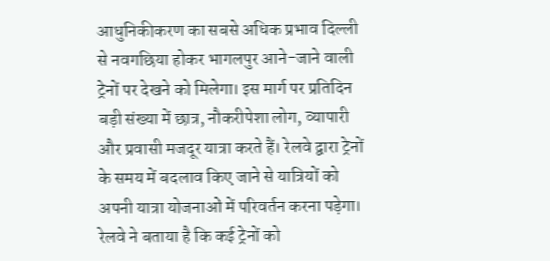आधुनिकीकरण का सबसे अधिक प्रभाव दिल्ली से नवगछिया होकर भागलपुर आने-जाने वाली ट्रेनों पर देखने को मिलेगा। इस मार्ग पर प्रतिदिन बड़ी संख्या में छात्र, नौकरीपेशा लोग, व्यापारी और प्रवासी मजदूर यात्रा करते हैं। रेलवे द्वारा ट्रेनों के समय में बदलाव किए जाने से यात्रियों को अपनी यात्रा योजनाओं में परिवर्तन करना पड़ेगा।
रेलवे ने बताया है कि कई ट्रेनों को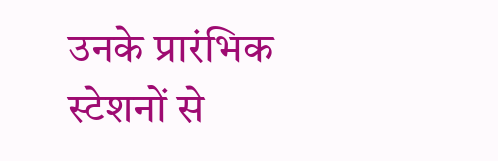उनके प्रारंभिक स्टेशनों से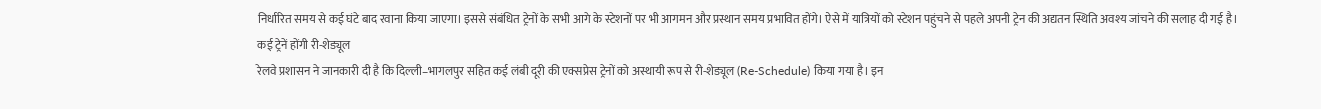निर्धारित समय से कई घंटे बाद रवाना किया जाएगा। इससे संबंधित ट्रेनों के सभी आगे के स्टेशनों पर भी आगमन और प्रस्थान समय प्रभावित होंगे। ऐसे में यात्रियों को स्टेशन पहुंचने से पहले अपनी ट्रेन की अद्यतन स्थिति अवश्य जांचने की सलाह दी गई है।
कई ट्रेनें होंगी री-शेड्यूल
रेलवे प्रशासन ने जानकारी दी है कि दिल्ली–भागलपुर सहित कई लंबी दूरी की एक्सप्रेस ट्रेनों को अस्थायी रूप से री-शेड्यूल (Re-Schedule) किया गया है। इन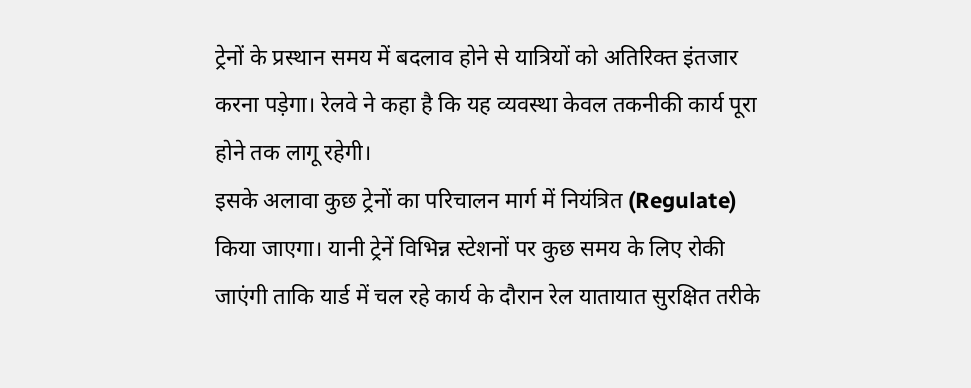ट्रेनों के प्रस्थान समय में बदलाव होने से यात्रियों को अतिरिक्त इंतजार करना पड़ेगा। रेलवे ने कहा है कि यह व्यवस्था केवल तकनीकी कार्य पूरा होने तक लागू रहेगी।
इसके अलावा कुछ ट्रेनों का परिचालन मार्ग में नियंत्रित (Regulate) किया जाएगा। यानी ट्रेनें विभिन्न स्टेशनों पर कुछ समय के लिए रोकी जाएंगी ताकि यार्ड में चल रहे कार्य के दौरान रेल यातायात सुरक्षित तरीके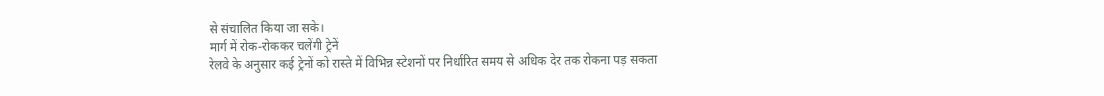से संचालित किया जा सके।
मार्ग में रोक-रोककर चलेंगी ट्रेनें
रेलवे के अनुसार कई ट्रेनों को रास्ते में विभिन्न स्टेशनों पर निर्धारित समय से अधिक देर तक रोकना पड़ सकता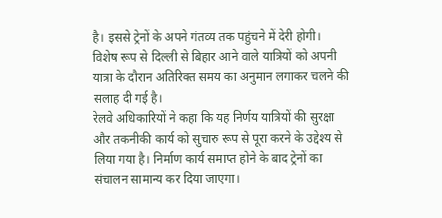है। इससे ट्रेनों के अपने गंतव्य तक पहुंचने में देरी होगी। विशेष रूप से दिल्ली से बिहार आने वाले यात्रियों को अपनी यात्रा के दौरान अतिरिक्त समय का अनुमान लगाकर चलने की सलाह दी गई है।
रेलवे अधिकारियों ने कहा कि यह निर्णय यात्रियों की सुरक्षा और तकनीकी कार्य को सुचारु रूप से पूरा करने के उद्देश्य से लिया गया है। निर्माण कार्य समाप्त होने के बाद ट्रेनों का संचालन सामान्य कर दिया जाएगा।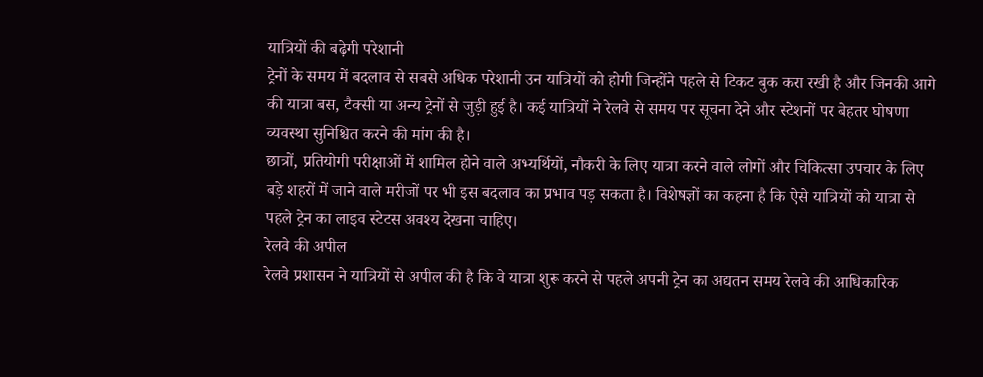यात्रियों की बढ़ेगी परेशानी
ट्रेनों के समय में बदलाव से सबसे अधिक परेशानी उन यात्रियों को होगी जिन्होंने पहले से टिकट बुक करा रखी है और जिनकी आगे की यात्रा बस, टैक्सी या अन्य ट्रेनों से जुड़ी हुई है। कई यात्रियों ने रेलवे से समय पर सूचना देने और स्टेशनों पर बेहतर घोषणा व्यवस्था सुनिश्चित करने की मांग की है।
छात्रों, प्रतियोगी परीक्षाओं में शामिल होने वाले अभ्यर्थियों, नौकरी के लिए यात्रा करने वाले लोगों और चिकित्सा उपचार के लिए बड़े शहरों में जाने वाले मरीजों पर भी इस बदलाव का प्रभाव पड़ सकता है। विशेषज्ञों का कहना है कि ऐसे यात्रियों को यात्रा से पहले ट्रेन का लाइव स्टेटस अवश्य देखना चाहिए।
रेलवे की अपील
रेलवे प्रशासन ने यात्रियों से अपील की है कि वे यात्रा शुरू करने से पहले अपनी ट्रेन का अद्यतन समय रेलवे की आधिकारिक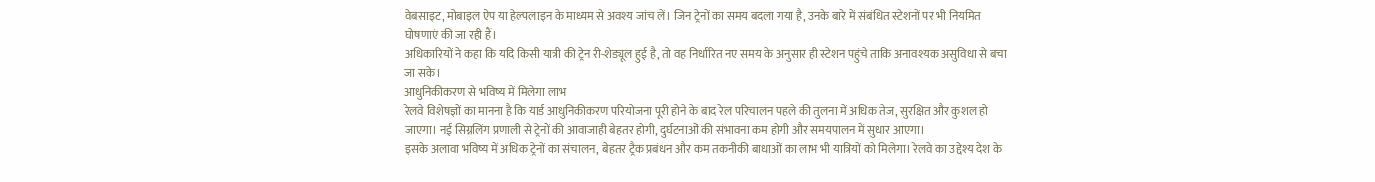वेबसाइट, मोबाइल ऐप या हेल्पलाइन के माध्यम से अवश्य जांच लें। जिन ट्रेनों का समय बदला गया है, उनके बारे में संबंधित स्टेशनों पर भी नियमित घोषणाएं की जा रही हैं।
अधिकारियों ने कहा कि यदि किसी यात्री की ट्रेन री-शेड्यूल हुई है, तो वह निर्धारित नए समय के अनुसार ही स्टेशन पहुंचे ताकि अनावश्यक असुविधा से बचा जा सके।
आधुनिकीकरण से भविष्य में मिलेगा लाभ
रेलवे विशेषज्ञों का मानना है कि यार्ड आधुनिकीकरण परियोजना पूरी होने के बाद रेल परिचालन पहले की तुलना में अधिक तेज, सुरक्षित और कुशल हो जाएगा। नई सिग्नलिंग प्रणाली से ट्रेनों की आवाजाही बेहतर होगी, दुर्घटनाओं की संभावना कम होगी और समयपालन में सुधार आएगा।
इसके अलावा भविष्य में अधिक ट्रेनों का संचालन, बेहतर ट्रैक प्रबंधन और कम तकनीकी बाधाओं का लाभ भी यात्रियों को मिलेगा। रेलवे का उद्देश्य देश के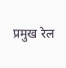प्रमुख रेल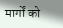मार्गों को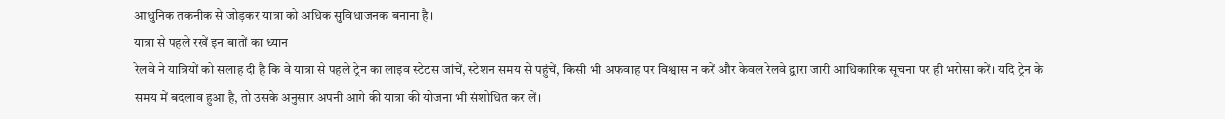आधुनिक तकनीक से जोड़कर यात्रा को अधिक सुविधाजनक बनाना है।
यात्रा से पहले रखें इन बातों का ध्यान
रेलवे ने यात्रियों को सलाह दी है कि वे यात्रा से पहले ट्रेन का लाइव स्टेटस जांचें, स्टेशन समय से पहुंचें, किसी भी अफवाह पर विश्वास न करें और केवल रेलवे द्वारा जारी आधिकारिक सूचना पर ही भरोसा करें। यदि ट्रेन के समय में बदलाव हुआ है, तो उसके अनुसार अपनी आगे की यात्रा की योजना भी संशोधित कर लें।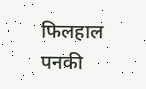फिलहाल पनकी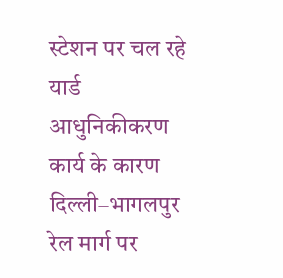स्टेशन पर चल रहे यार्ड आधुनिकीकरण कार्य के कारण दिल्ली–भागलपुर रेल मार्ग पर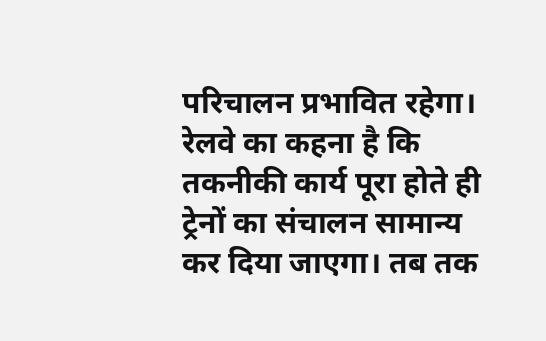परिचालन प्रभावित रहेगा। रेलवे का कहना है कि तकनीकी कार्य पूरा होते ही ट्रेनों का संचालन सामान्य कर दिया जाएगा। तब तक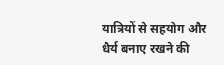यात्रियों से सहयोग और धैर्य बनाए रखने की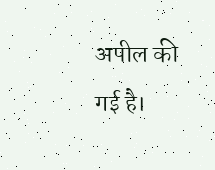अपील की गई है।